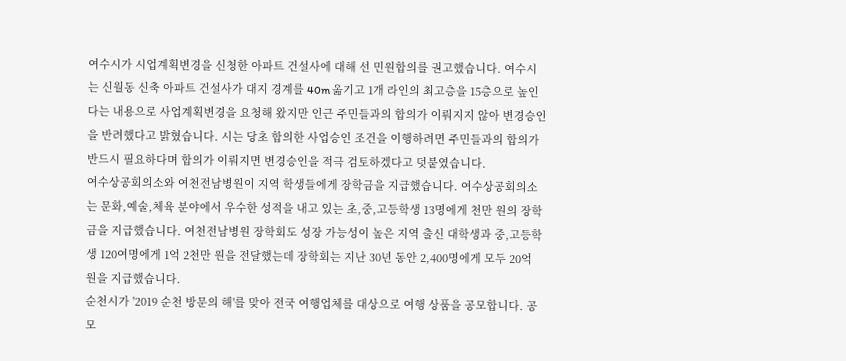여수시가 시업계획변경을 신청한 아파트 건설사에 대해 선 민원합의를 권고했습니다. 여수시는 신월동 신축 아파트 건설사가 대지 경계를 40m 옮기고 1개 라인의 최고층을 15층으로 높인다는 내용으로 사업계획변경을 요청해 왔지만 인근 주민들과의 합의가 이뤄지지 않아 변경승인을 반려했다고 밝혔습니다. 시는 당초 합의한 사업승인 조건을 이행하려면 주민들과의 합의가 반드시 필요하다며 합의가 이뤄지면 변경승인을 적극 검토하겠다고 덧붙였습니다.
여수상공회의소와 여천전남병원이 지역 학생들에게 장학금을 지급했습니다. 여수상공회의소는 문화,예술,체육 분야에서 우수한 성적을 내고 있는 초,중,고등학생 13명에게 천만 원의 장학금을 지급했습니다. 여천전남병원 장학회도 성장 가능성이 높은 지역 출신 대학생과 중,고등학생 120여명에게 1억 2천만 원을 전달했는데 장학회는 지난 30년 동안 2,400명에게 모두 20억 원을 지급했습니다.
순천시가 '2019 순천 방문의 해'를 맞아 전국 여행업체를 대상으로 여행 상품을 공모합니다. 공모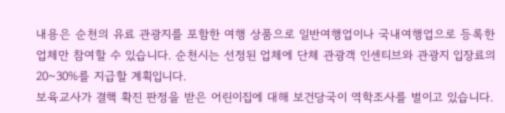내용은 순천의 유료 관광지를 포함한 여행 상품으로 일반여행업이나 국내여행업으로 등록한 업체만 참여할 수 있습니다. 순천시는 선정된 업체에 단체 관광객 인센티브와 관광지 입장료의 20~30%를 지급할 계획입니다.
보육교사가 결핵 확진 판정을 받은 어린이집에 대해 보건당국이 역학조사를 벌이고 있습니다.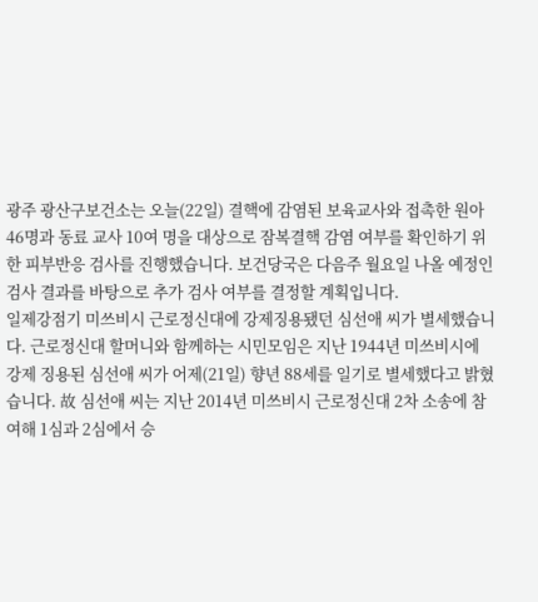광주 광산구보건소는 오늘(22일) 결핵에 감염된 보육교사와 접촉한 원아 46명과 동료 교사 10여 명을 대상으로 잠복결핵 감염 여부를 확인하기 위한 피부반응 검사를 진행했습니다. 보건당국은 다음주 월요일 나올 예정인 검사 결과를 바탕으로 추가 검사 여부를 결정할 계획입니다.
일제강점기 미쓰비시 근로정신대에 강제징용됐던 심선애 씨가 별세했습니다. 근로정신대 할머니와 함께하는 시민모임은 지난 1944년 미쓰비시에 강제 징용된 심선애 씨가 어제(21일) 향년 88세를 일기로 별세했다고 밝혔습니다. 故 심선애 씨는 지난 2014년 미쓰비시 근로정신대 2차 소송에 참여해 1심과 2심에서 승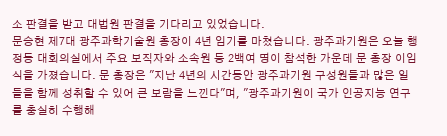소 판결을 받고 대법원 판결을 기다리고 있었습니다.
문승현 제7대 광주과학기술원 총장이 4년 임기를 마쳤습니다. 광주과기원은 오늘 행정동 대회의실에서 주요 보직자와 소속원 등 2백여 명이 참석한 가운데 문 총장 이임식을 가졌습니다. 문 총장은 "지난 4년의 시간동안 광주과기원 구성원들과 많은 일들을 함께 성취할 수 있어 큰 보람을 느낀다"며, "광주과기원이 국가 인공지능 연구를 충실히 수행해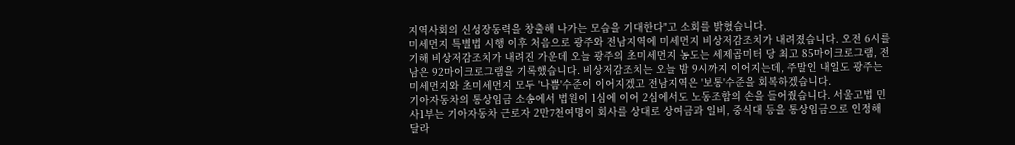지역사회의 신성장동력을 창출해 나가는 모습을 기대한다"고 소회를 밝혔습니다.
미세먼지 특별법 시행 이후 처음으로 광주와 전남지역에 미세먼지 비상저감조치가 내려졌습니다. 오전 6시를 기해 비상저감조치가 내려진 가운데 오늘 광주의 초미세먼지 농도는 세제곱미터 당 최고 85마이크로그램, 전남은 92마이크로그램을 기록했습니다. 비상저감조치는 오늘 밤 9시까지 이어지는데, 주말인 내일도 광주는 미세먼지와 초미세먼지 모두 '나쁨'수준이 이어지겠고 전남지역은 '보통'수준을 회복하겠습니다.
기아자동차의 통상임금 소송에서 법원이 1심에 이어 2심에서도 노동조합의 손을 들어줬습니다. 서울고법 민사1부는 기아자동차 근로자 2만7천여명이 회사를 상대로 상여금과 일비, 중식대 등을 통상임금으로 인정해 달라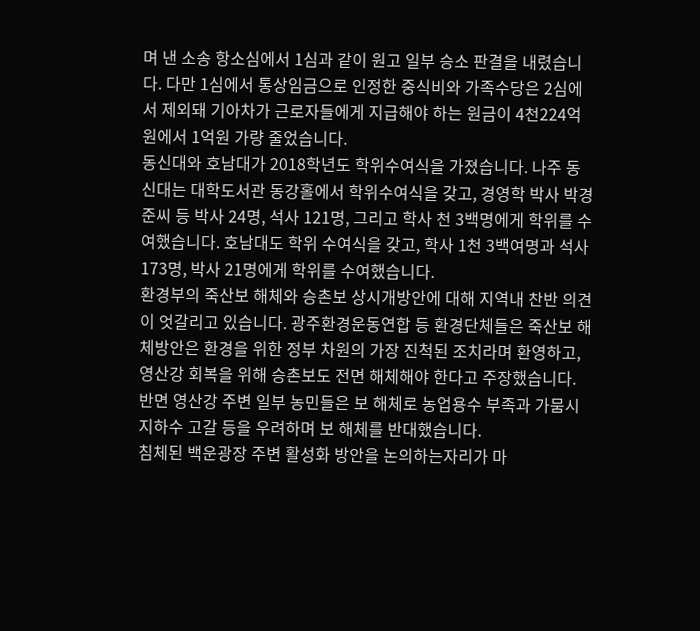며 낸 소송 항소심에서 1심과 같이 원고 일부 승소 판결을 내렸습니다. 다만 1심에서 통상임금으로 인정한 중식비와 가족수당은 2심에서 제외돼 기아차가 근로자들에게 지급해야 하는 원금이 4천224억원에서 1억원 가량 줄었습니다.
동신대와 호남대가 2018학년도 학위수여식을 가졌습니다. 나주 동신대는 대학도서관 동강홀에서 학위수여식을 갖고, 경영학 박사 박경준씨 등 박사 24명, 석사 121명, 그리고 학사 천 3백명에게 학위를 수여했습니다. 호남대도 학위 수여식을 갖고, 학사 1천 3백여명과 석사 173명, 박사 21명에게 학위를 수여했습니다.
환경부의 죽산보 해체와 승촌보 상시개방안에 대해 지역내 찬반 의견이 엇갈리고 있습니다. 광주환경운동연합 등 환경단체들은 죽산보 해체방안은 환경을 위한 정부 차원의 가장 진척된 조치라며 환영하고, 영산강 회복을 위해 승촌보도 전면 해체해야 한다고 주장했습니다. 반면 영산강 주변 일부 농민들은 보 해체로 농업용수 부족과 가뭄시 지하수 고갈 등을 우려하며 보 해체를 반대했습니다.
침체된 백운광장 주변 활성화 방안을 논의하는자리가 마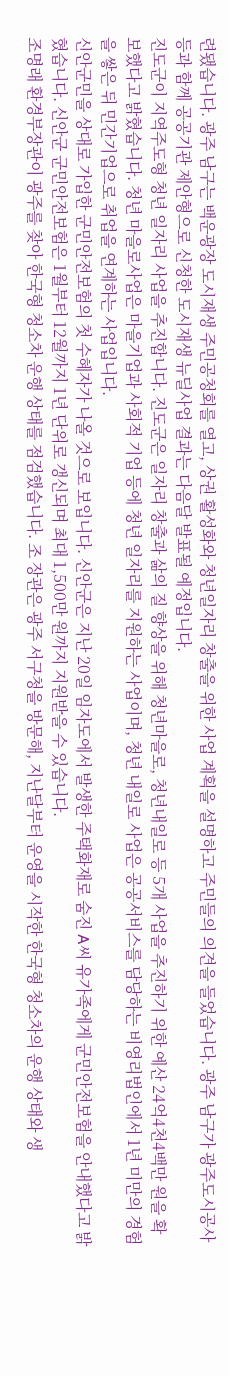련됐습니다. 광주 남구는 백운광장 도시재생 주민공청회를 열고, 상권 활성화와 청년일자리 창출을 위한 사업 계획을 설명하고 주민들의 의견을 들었습니다. 광주 남구가 광주도시공사 등과 함께 공공기관 제안형으로 신청한 도시재생 뉴딜사업 결과는 다음달 발표될 예정입니다.
진도군이 지역주도형 청년 일자리 사업을 추진합니다. 진도군은 일자리 창출과 삶의 질 향상을 위해 청년마을로, 청년내일로 등 5개 사업을 추진하기 위한 예산 24억4천4백만 원을 확보했다고 밝혔습니다. 청년 마을로사업은 마을기업과 사회적 기업 등에 청년 일자리를 지원하는 사업이며, 청년 내일로 사업은 공공서비스를 담당하는 비영리법인에서 1년 미만의 경험을 쌓은 뒤 민간기업으로 취업을 연계하는 사업입니다.
신안군민을 상대로 가입한 군민안전보험의 첫 수혜자가 나올 것으로 보입니다. 신안군은 지난 20일 임자도에서 발생한 주택화재로 숨진 A씨 유가족에게 군민안전보험을 안내했다고 밝혔습니다. 신안군 군민안전보험은 1월부터 12월까지 1년 단위로 갱신되며 최대 1,500만 원까지 지원받을 수 있습니다.
조명래 환경부장관이 광주를 찾아 한국형 청소차 운행 상태를 점검했습니다. 조 장관은 광주 서구청을 방문해, 지난달부터 운영을 시작한 한국형 청소차의 운행 상태와 생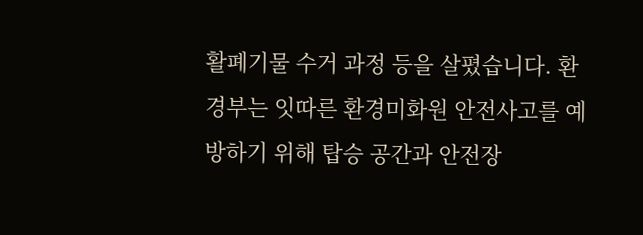활폐기물 수거 과정 등을 살폈습니다. 환경부는 잇따른 환경미화원 안전사고를 예방하기 위해 탑승 공간과 안전장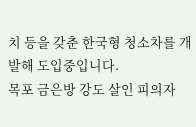치 등을 갖춘 한국형 청소차를 개발해 도입중입니다.
목포 금은방 강도 살인 피의자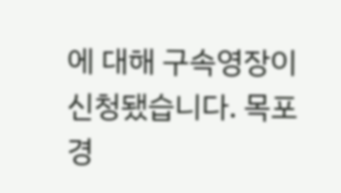에 대해 구속영장이 신청됐습니다. 목포경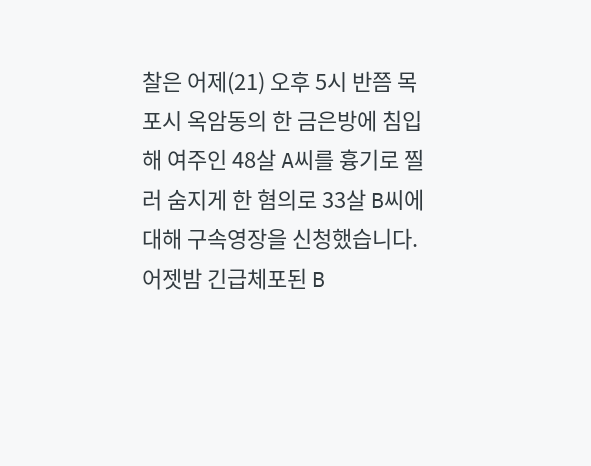찰은 어제(21) 오후 5시 반쯤 목포시 옥암동의 한 금은방에 침입해 여주인 48살 A씨를 흉기로 찔러 숨지게 한 혐의로 33살 B씨에 대해 구속영장을 신청했습니다. 어젯밤 긴급체포된 B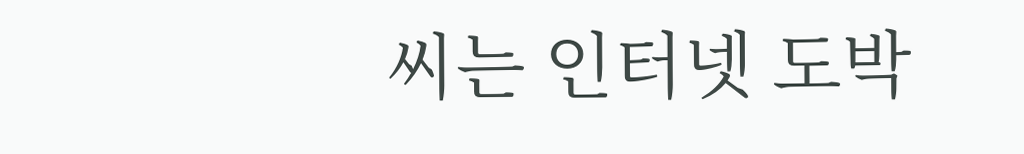씨는 인터넷 도박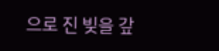으로 진 빚을 갚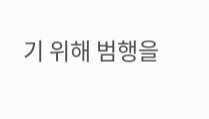기 위해 범행을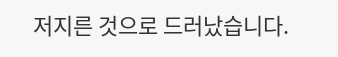저지른 것으로 드러났습니다.